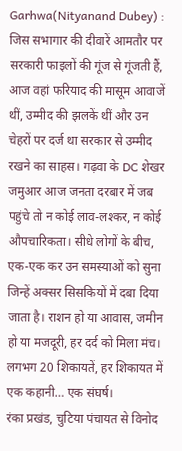Garhwa(Nityanand Dubey) : जिस सभागार की दीवारें आमतौर पर सरकारी फाइलों की गूंज से गूंजती हैं, आज वहां फरियाद की मासूम आवाजें थीं, उम्मीद की झलकें थीं और उन चेहरों पर दर्ज था सरकार से उम्मीद रखने का साहस। गढ़वा के DC शेखर जमुआर आज जनता दरबार में जब पहुंचे तो न कोई लाव-लश्कर, न कोई औपचारिकता। सीधे लोगों के बीच, एक-एक कर उन समस्याओं को सुना जिन्हें अक्सर सिसकियों में दबा दिया जाता है। राशन हो या आवास, जमीन हो या मजदूरी, हर दर्द को मिला मंच। लगभग 20 शिकायतें, हर शिकायत में एक कहानी… एक संघर्ष।
रंका प्रखंड, चुटिया पंचायत से विनोद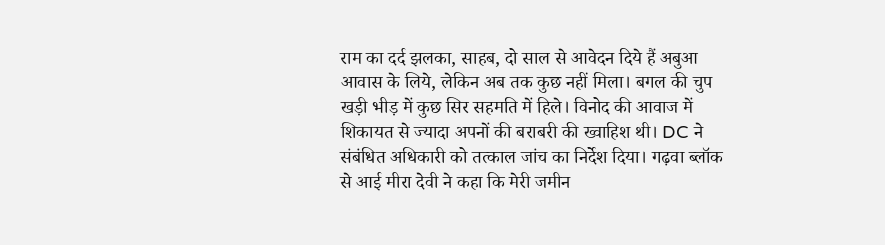राम का दर्द झलका, साहब, दो साल से आवेदन दिये हैं अबुआ आवास के लिये, लेकिन अब तक कुछ नहीं मिला। बगल की चुप खड़ी भीड़ में कुछ सिर सहमति में हिले। विनोद की आवाज में शिकायत से ज्यादा अपनों की बराबरी की ख्वाहिश थी। DC ने संबंधित अधिकारी को तत्काल जांच का निर्देश दिया। गढ़वा ब्लॉक से आई मीरा देवी ने कहा कि मेरी जमीन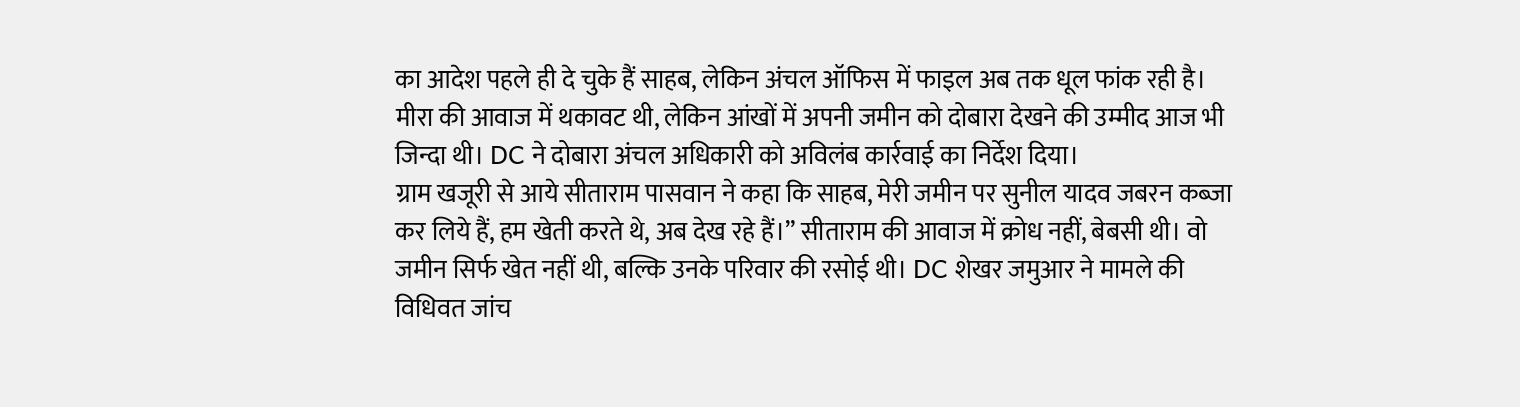का आदेश पहले ही दे चुके हैं साहब, लेकिन अंचल ऑफिस में फाइल अब तक धूल फांक रही है। मीरा की आवाज में थकावट थी, लेकिन आंखों में अपनी जमीन को दोबारा देखने की उम्मीद आज भी जिन्दा थी। DC ने दोबारा अंचल अधिकारी को अविलंब कार्रवाई का निर्देश दिया।
ग्राम खजूरी से आये सीताराम पासवान ने कहा कि साहब, मेरी जमीन पर सुनील यादव जबरन कब्जा कर लिये हैं, हम खेती करते थे, अब देख रहे हैं।” सीताराम की आवाज में क्रोध नहीं, बेबसी थी। वो जमीन सिर्फ खेत नहीं थी, बल्कि उनके परिवार की रसोई थी। DC शेखर जमुआर ने मामले की विधिवत जांच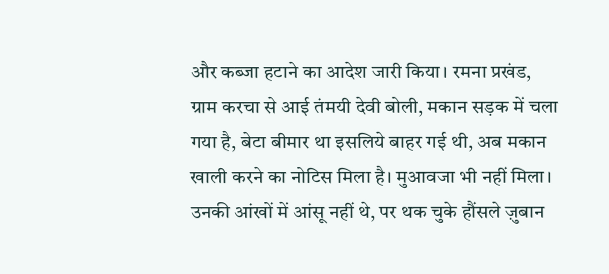और कब्जा हटाने का आदेश जारी किया। रमना प्रखंड, ग्राम करचा से आई तंमयी देवी बोली, मकान सड़क में चला गया है, बेटा बीमार था इसलिये बाहर गई थी, अब मकान खाली करने का नोटिस मिला है। मुआवजा भी नहीं मिला। उनकी आंखों में आंसू नहीं थे, पर थक चुके हौंसले ज़ुबान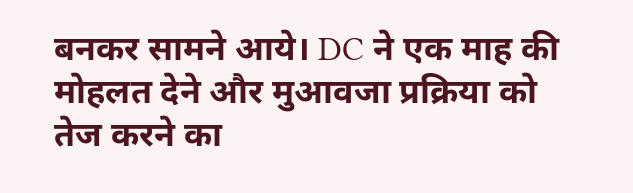बनकर सामने आये। DC ने एक माह की मोहलत देने और मुआवजा प्रक्रिया को तेज करने का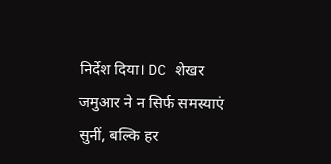निर्देश दिया। DC शेखर जमुआर ने न सिर्फ समस्याएं सुनीं, बल्कि हर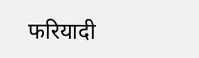फरियादी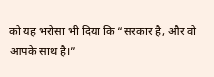को यह भरोसा भी दिया कि “सरकार है, और वो आपके साथ है।”